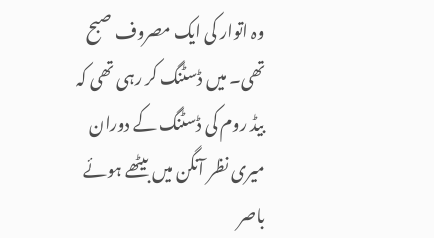وہ اتوار کی ایک مصروف صبح تھی۔ میں ڈسٹنگ کر رہی تھی کہ بیڈ روم کی ڈسٹنگ کے دوران میری نظر آنگن میں بیٹھے ہوئے باصر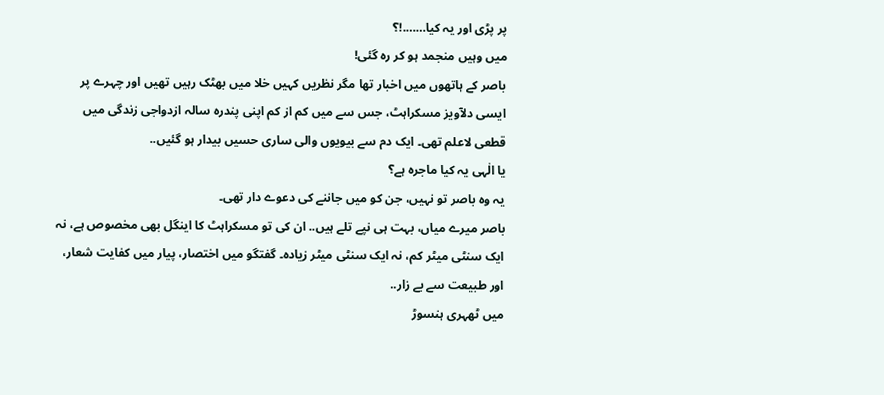پر پڑی اور یہ کیا…….!؟
میں وہیں منجمد ہو کر رہ گئی!
باصر کے ہاتھوں میں اخبار تھا مگر نظریں کہیں خلا میں بھٹک رہیں تھیں اور چہرے پر ایسی دلآویز مسکراہٹ، جس سے میں کم از کم اپنی پندرہ سالہ ازدواجی زندگی میں قطعی لاعلم تھی۔ ایک دم سے بیویوں والی ساری حسیں بیدار ہو گئیں..
یا الٰہی یہ کیا ماجرہ ہے؟
یہ وہ باصر تو نہیں، جن کو میں جاننے کی دعوے دار تھی۔
باصر میرے میاں، بہت ہی نپے تلے ہیں.. ان کی تو مسکراہٹ کا اینگل بھی مخصوص ہے، نہ ایک سنٹی میٹر کم، نہ ایک سنٹی میٹر زیادہ۔ گفتگو میں اختصار، پیار میں کفایت شعار، اور طبیعت سے بے زار..
میں ٹھہری ہنسوڑ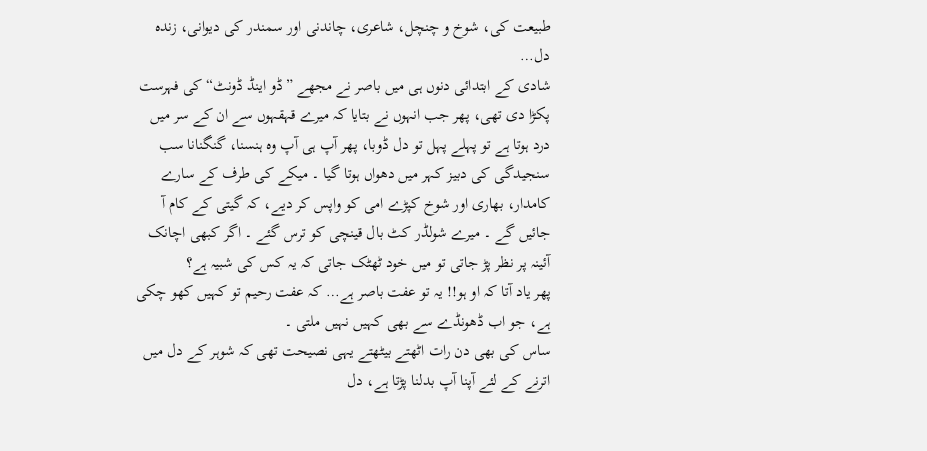طبیعت کی، شوخ و چنچل، شاعری، چاندنی اور سمندر کی دیوانی، زندہ دل…
شادی کے ابتدائی دنوں ہی میں باصر نے مجھے ”ڈو اینڈ ڈونٹ“ کی فہرست پکڑا دی تھی، پھر جب انہوں نے بتایا کہ میرے قہقہوں سے ان کے سر میں درد ہوتا ہے تو پہلے پہل تو دل ڈوبا، پھر آپ ہی آپ وہ ہنسنا، گنگنانا سب سنجیدگی کی دبیز کہر میں دھواں ہوتا گیا ۔ میکے کی طرف کے سارے کامدار، بھاری اور شوخ کپڑے امی کو واپس کر دیے، کہ گیتی کے کام آ جائیں گے ۔ میرے شولڈر کٹ بال قینچی کو ترس گئے ۔ اگر کبھی اچانک آئینہ پر نظر پڑ جاتی تو میں خود ٹھٹک جاتی کہ یہ کس کی شبیہ ہے؟
پھر یاد آتا کہ او ہو!! یہ تو عفت باصر ہے… کہ عفت رحیم تو کہیں کھو چکی ہے، جو اب ڈھونڈے سے بھی کہیں نہیں ملتی ۔
ساس کی بھی دن رات اٹھتے بیٹھتے یہی نصیحت تھی کہ شوہر کے دل میں اترنے کے لئے آپنا آپ بدلنا پڑتا ہے، دل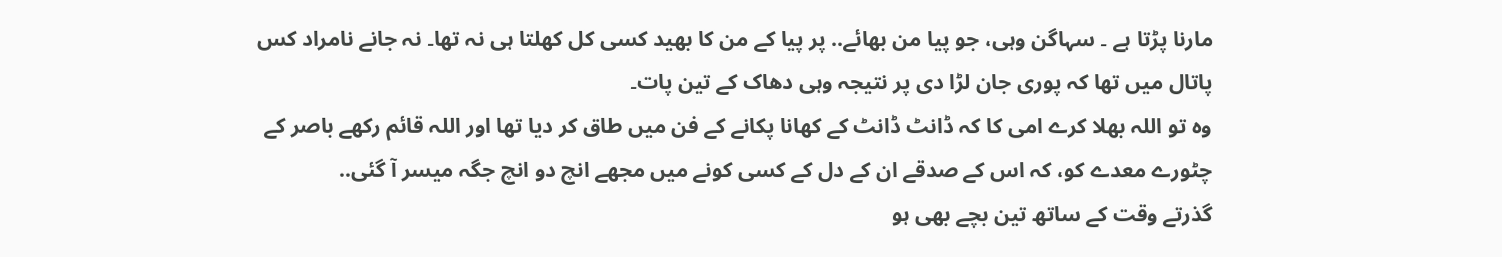مارنا پڑتا ہے ۔ سہاگن وہی، جو پیا من بھائے.. پر پیا کے من کا بھید کسی کل کھلتا ہی نہ تھا۔ نہ جانے نامراد کس پاتال میں تھا کہ پوری جان لڑا دی پر نتیجہ وہی دھاک کے تین پات۔
وہ تو اللہ بھلا کرے امی کا کہ ڈانٹ ڈانٹ کے کھانا پکانے کے فن میں طاق کر دیا تھا اور اللہ قائم رکھے باصر کے چٹورے معدے کو، کہ اس کے صدقے ان کے دل کے کسی کونے میں مجھے انچ دو انچ جگہ میسر آ گئی..
گذرتے وقت کے ساتھ تین بچے بھی ہو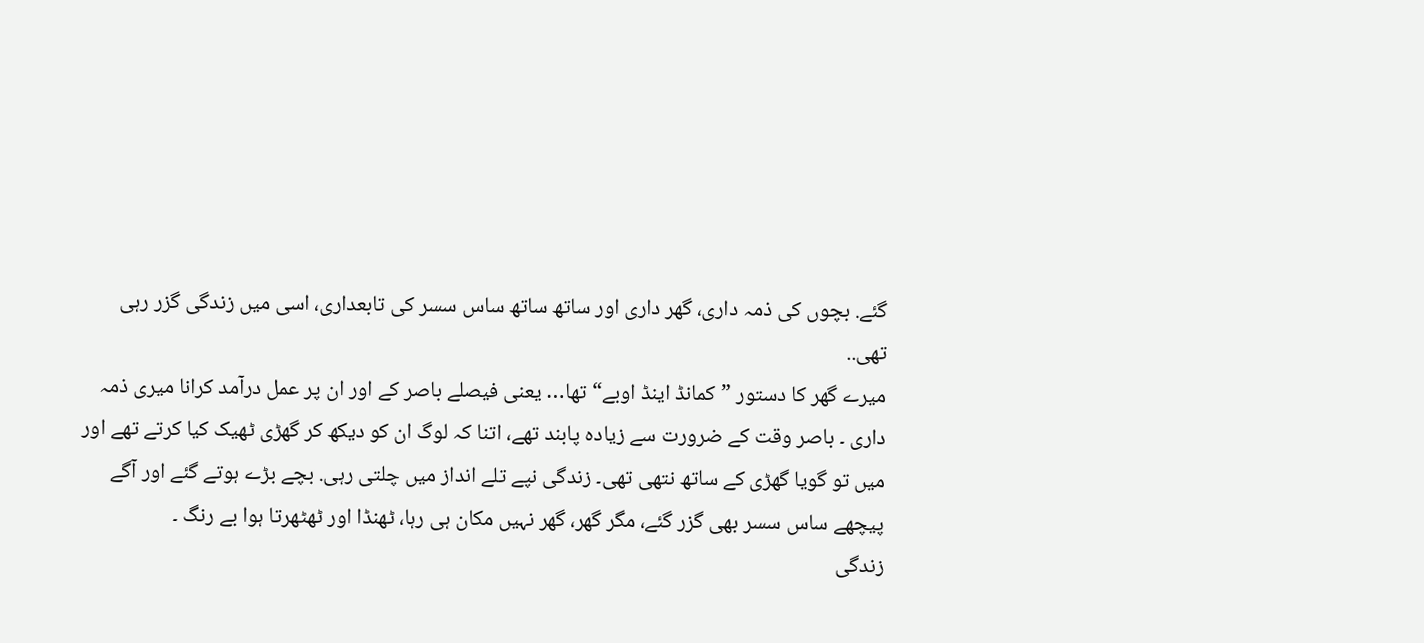گئے. بچوں کی ذمہ داری، گھر داری اور ساتھ ساتھ ساس سسر کی تابعداری، اسی میں زندگی گزر رہی تھی..
میرے گھر کا دستور ”کمانڈ اینڈ اوبے“ تھا… یعنی فیصلے باصر کے اور ان پر عمل درآمد کرانا میری ذمہ داری ۔ باصر وقت کے ضرورت سے زیادہ پابند تھے، اتنا کہ لوگ ان کو دیکھ کر گھڑی ٹھیک کیا کرتے تھے اور میں تو گویا گھڑی کے ساتھ نتھی تھی۔ زندگی نپے تلے انداز میں چلتی رہی. بچے بڑے ہوتے گئے اور آگے پیچھے ساس سسر بھی گزر گئے، مگر گھر، گھر نہیں مکان ہی رہا، ٹھنڈا اور ٹھٹھرتا ہوا بے رنگ ۔
زندگی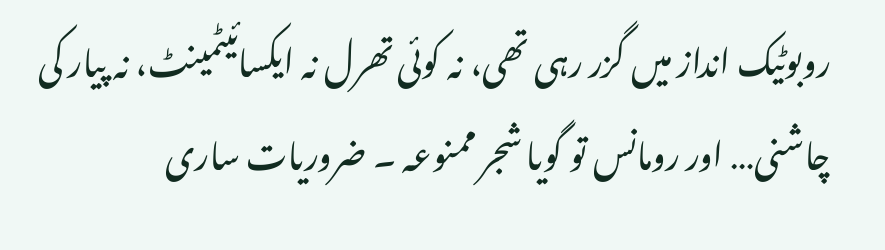روبوٹیک انداز میں گزر رہی تھی، نہ کوئی تھرل نہ ایکسائیٹمینٹ، نہ پیار کی چاشنی… اور رومانس تو گویا شجر ممنوعہ ۔ ضروریات ساری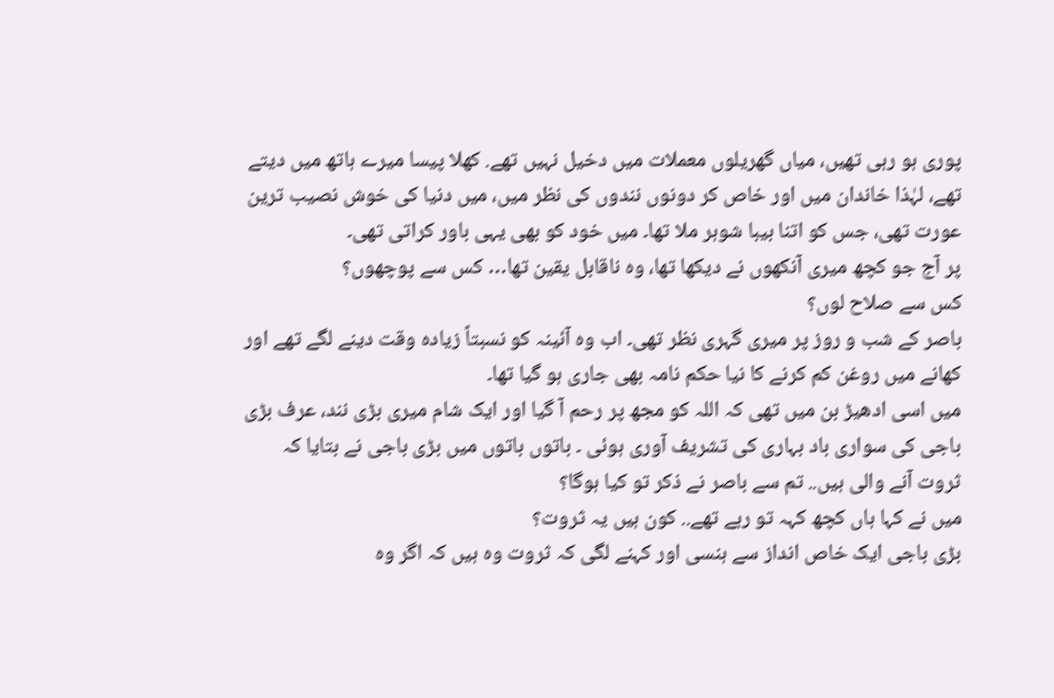پوری ہو رہی تھیں، میاں گھریلوں معملات میں دخیل نہیں تھے. کھلا پیسا میرے ہاتھ میں دیتے تھے، لہٰذا خاندان میں اور خاص کر دونوں نندوں کی نظر میں، میں دنیا کی خوش نصیب ترین عورت تھی، جس کو اتنا بیبا شوہر ملا تھا۔ میں خود کو بھی یہی باور کراتی تھی۔
پر آج جو کچھ میری آنکھوں نے دیکھا تھا، وہ ناقابل یقین تھا… کس سے پوچھوں؟
کس سے صلاح لوں؟
باصر کے شب و روز پر میری گہری نظر تھی۔ اب وہ آئینہ کو نسبتاً زیادہ وقت دینے لگے تھے اور کھانے میں روغن کم کرنے کا نیا حکم نامہ بھی جاری ہو گیا تھا۔
میں اسی ادھیڑ بن میں تھی کہ اللہ کو مجھ پر رحم آ گیا اور ایک شام میری بڑی نند، عرف بڑی باجی کی سواری باد بہاری کی تشریف آوری ہوئی ۔ باتوں باتوں میں بڑی باجی نے بتایا کہ ثروت آنے والی ہیں.. تم سے باصر نے ذکر تو کیا ہوگا؟
میں نے کہا ہاں کچھ کہہ تو رہے تھے.. کون ہیں یہ ثروت؟
بڑی باجی ایک خاص انداز سے ہنسی اور کہنے لگی کہ ثروت وہ ہیں کہ اگر وہ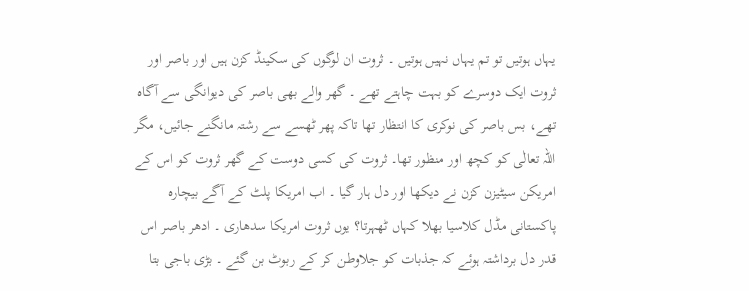یہاں ہوتیں تو تم یہاں نہیں ہوتیں ۔ ثروت ان لوگوں کی سکینڈ کزن ہیں اور باصر اور ثروت ایک دوسرے کو بہت چاہتے تھے ۔ گھر والے بھی باصر کی دیوانگی سے آگاہ تھے، بس باصر کی نوکری کا انتظار تھا تاکہ پھر ٹھسے سے رشتہ مانگنے جائیں، مگر اللہ تعالٰی کو کچھ اور منظور تھا۔ ثروت کی کسی دوست کے گھر ثروت کو اس کے امریکن سیٹیزن کزن نے دیکھا اور دل ہار گیا ۔ اب امریکا پلٹ کے آگے بیچارہ پاکستانی مڈل کلاسیا بھلا کہاں ٹھہرتا؟ یوں ثروت امریکا سدھاری ۔ ادھر باصر اس قدر دل برداشتہ ہوئے کہ جذبات کو جلاوطن کر کے ربوٹ بن گئے ۔ بڑی باجی بتا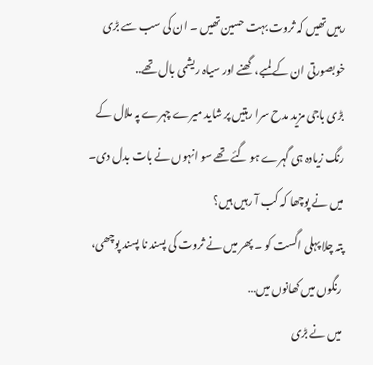رہیں تھیں کہ ثروت بہت حسین تھیں ۔ ان کی سب سے بڑی خوبصورتی ان کے لمبے، گھنے اور سیاہ ریشمی بال تھے..
بڑی باجی مزید مدح سرا رہتیں پر شاید میرے چہرے پہ ملال کے رنگ زیادہ ہی گہرے ہو گئے تھے سو انہوں نے بات بدل دی۔
میں نے پوچھا کہ کب آ رہیں ہیں؟
پتہ چلا پہلی اگست کو ۔ پھر میں نے ثروت کی پسند نا پسند پوچھی، رنگوں میں کھانوں میں…
میں نے بڑی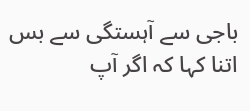باجی سے آہستگی سے بس اتنا کہا کہ اگر آپ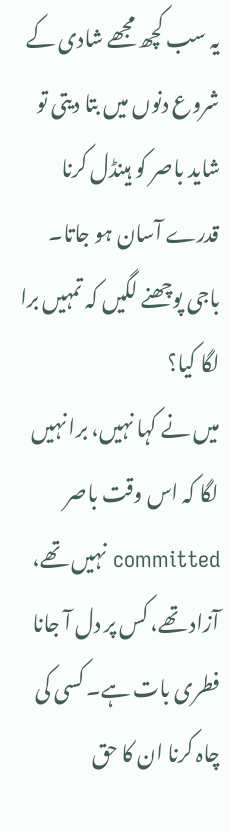یہ سب کچھ مجھے شادی کے شروع دنوں میں بتا دیتی تو شاید باصر کو ہینڈل کرنا قدرے آسان ہو جاتا۔ باجی پوچھنے لگیں کہ تمہیں برا لگا کیا؟
میں نے کہا نہیں، برا نہیں لگا کہ اس وقت باصر committed نہیں تھے، آزاد تھے، کس پر دل آ جانا فطری بات ہے۔ کسی کی چاہ کرنا ان کا حق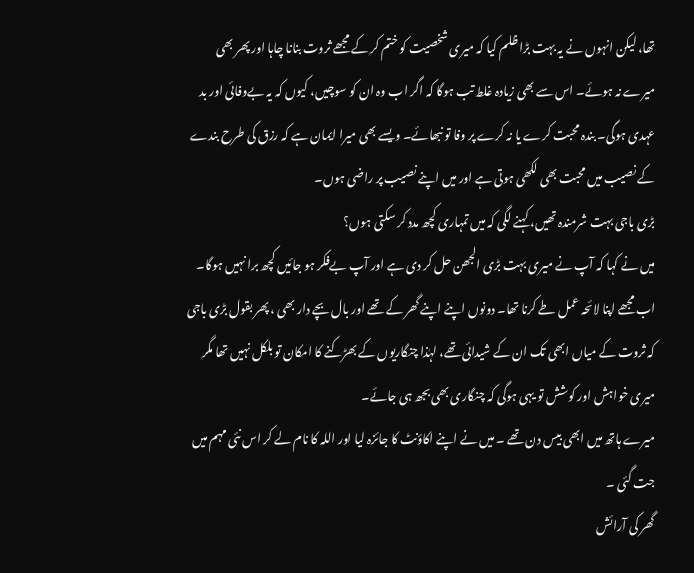تھا، لیکن انہوں نے یہ بہت بڑا ظلم کیا کہ میری شخصیت کو ختم کر کے مجھے ثروت بنانا چاہا اور پھر بھی میرے نہ ہوئے۔ اس سے بھی زیادہ غلط تب ہوگا کہ اگر اب وہ ان کو سوچیں، کیوں کہ یہ بےوفائی اور بد عہدی ہوگی۔ بندہ محبت کرے یا نہ کرے پر وفا تو نبھائے۔ ویسے بھی میرا ایمان ہے کہ رزق کی طرح بندے کے نصیب میں محبت بھی لکھی ہوتی ہے اور میں اپنے نصیب پر راضی ہوں۔
بڑی باجی بہت شرمندہ تھیں، کہنے لگی کہ میں تمہاری کچھ مدد کر سکتی ہوں؟
میں نے کہا کہ آپ نے میری بہت بڑی الجھن حل کر دی ہے اور آپ بےفکر ہو جائیں کچھ برا نہیں ہوگا۔
اب مجھے اپنا لائحہ عمل طے کرنا تھا۔ دونوں اپنے اپنے گھر کے تھے اور بال بچے دار بھی ، پھر بقول بڑی باجی کہ ثروت کے میاں ابھی تک ان کے شیدائی تھے، لہٰذا چنگاریوں کے بھڑکنے کا امکان تو بلکل نہیں تھا مگر میری خواہش اور کوشش تو یہی ہوگی کہ چنگاری بھی بجھ ہی جائے۔
میرے ہاتھ میں ابھی بیس دن تھے ۔ میں نے اپنے اکاؤنٹ کا جائزہ لیا اور اللہ کا نام لے کر اس نئی مہم میں جت گئی ۔
گھر کی آرائش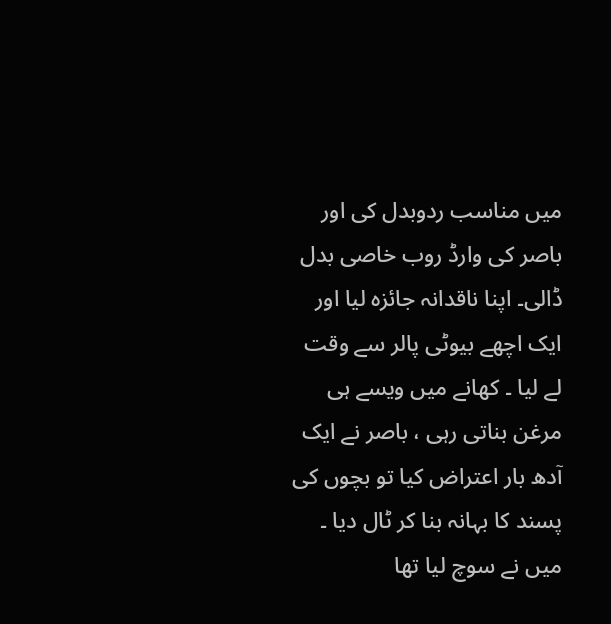میں مناسب ردوبدل کی اور باصر کی وارڈ روب خاصی بدل ڈالی۔ اپنا ناقدانہ جائزہ لیا اور ایک اچھے بیوٹی پالر سے وقت لے لیا ۔ کھانے میں ویسے ہی مرغن بناتی رہی ، باصر نے ایک آدھ بار اعتراض کیا تو بچوں کی پسند کا بہانہ بنا کر ٹال دیا ۔ میں نے سوچ لیا تھا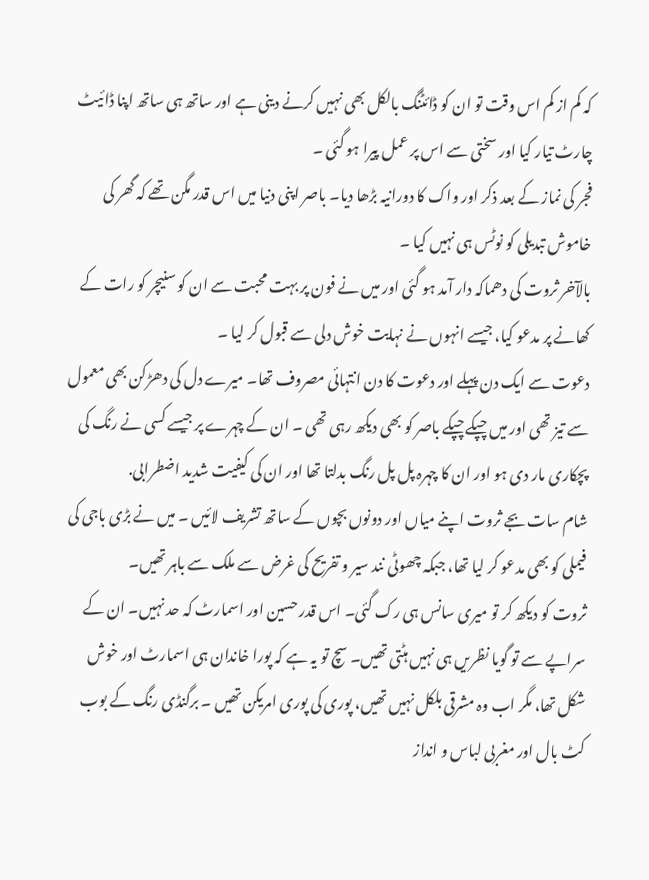کہ کم از کم اس وقت تو ان کو ڈائٹنگ بالکل بھی نہیں کرنے دینی ہے اور ساتھ ہی ساتھ اپنا ڈائیٹ چارٹ تیار کیا اور سختی سے اس پر عمل پیرا ہو گئی ۔
فجر کی نماز کے بعد ذکر اور واک کا دورانیہ بڑھا دیا۔ باصر اپنی دنیا میں اس قدر مگن تھے کہ گھر کی خاموش تبدیلی کو نوٹس ہی نہیں کیا ۔
بالآخر ثروت کی دھماکہ دار آمد ہو گئی اور میں نے فون پر بہت محبت سے ان کو سنیچر کو رات کے کھانے پر مدعو کیا، جیسے انہوں نے نہایت خوش دلی سے قبول کر لیا ۔
دعوت سے ایک دن پہلے اور دعوت کا دن انتہائی مصروف تھا۔ میرے دل کی دھڑکن بھی معمول سے تیز تھی اور میں چپکے چپکے باصر کو بھی دیکھ رہی تھی ۔ ان کے چہرے پر جیسے کسی نے رنگ کی پچکاری مار دی ہو اور ان کا چہرہ پل پل رنگ بدلتا تھا اور ان کی کیفیت شدید اضطرابی.
شام سات بجے ثروت اپنے میاں اور دونوں بچوں کے ساتھ تشریف لائیں ۔ میں نے بڑی باجی کی فیملی کو بھی مدعو کر لیا تھا، جبکہ چھوٹی نند سیر و تفریح کی غرض سے ملک سے باہر تھیں۔
ثروت کو دیکھ کر تو میری سانس ہی رک گئی۔ اس قدر حسین اور اسمارٹ کہ حد نہیں۔ ان کے سراپے سے تو گویا نظریں ہی نہیں ہٹتی تھیں۔ سچ تو یہ ہے کہ پورا خاندان ہی اسمارٹ اور خوش شکل تھا، مگر اب وہ مشرقی بلکل نہیں تھیں، پوری کی پوری امریکن تھیں ۔ برگنڈی رنگ کے بوب کٹ بال اور مغربی لباس و انداز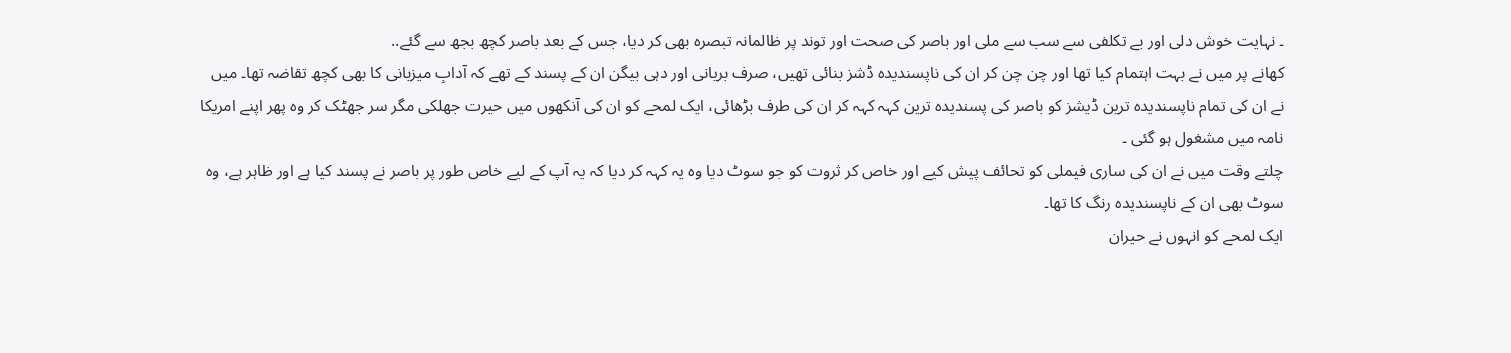۔ نہایت خوش دلی اور بے تکلفی سے سب سے ملی اور باصر کی صحت اور توند پر ظالمانہ تبصرہ بھی کر دیا، جس کے بعد باصر کچھ بجھ سے گئے..
کھانے پر میں نے بہت اہتمام کیا تھا اور چن چن کر ان کی ناپسندیدہ ڈشز بنائی تھیں، صرف بریانی اور دہی بیگن ان کے پسند کے تھے کہ آدابِ میزبانی کا بھی کچھ تقاضہ تھا۔ میں نے ان کی تمام ناپسندیدہ ترین ڈیشز کو باصر کی پسندیدہ ترین کہہ کہہ کر ان کی طرف بڑھائی، ایک لمحے کو ان کی آنکھوں میں حیرت جھلکی مگر سر جھٹک کر وہ پھر اپنے امریکا نامہ میں مشغول ہو گئی ۔
چلتے وقت میں نے ان کی ساری فیملی کو تحائف پیش کیے اور خاص کر ثروت کو جو سوٹ دیا وہ یہ کہہ کر دیا کہ یہ آپ کے لیے خاص طور پر باصر نے پسند کیا ہے اور ظاہر ہے، وہ سوٹ بھی ان کے ناپسندیدہ رنگ کا تھا۔
ایک لمحے کو انہوں نے حیران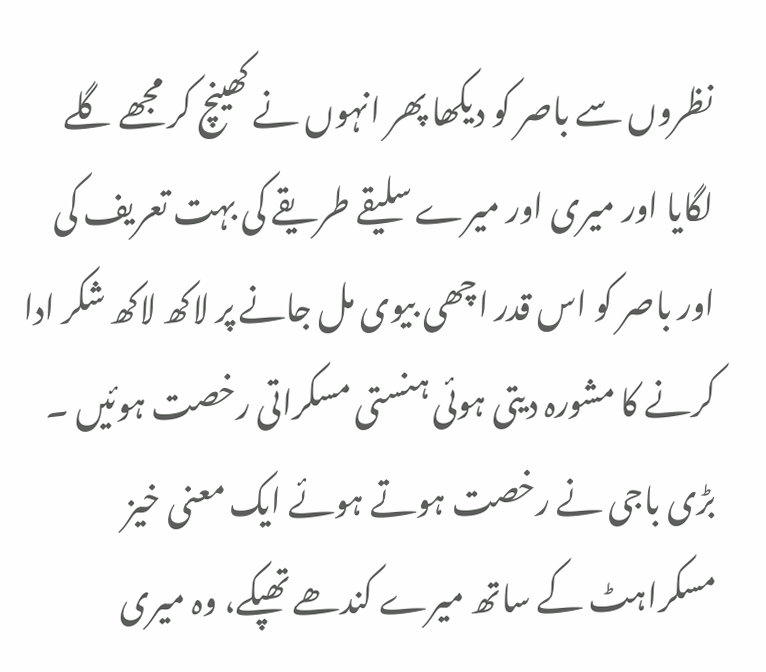نظروں سے باصر کو دیکھا پھر انہوں نے کھینچ کر مجھے گلے لگایا اور میری اور میرے سلیقے طریقے کی بہت تعریف کی اور باصر کو اس قدر اچھی بیوی مل جانے پر لاکھ لاکھ شکر ادا کرنے کا مشورہ دیتی ہوئی ہنستی مسکراتی رخصت ہوئیں ۔ بڑی باجی نے رخصت ہوتے ہوئے ایک معنی خیز مسکراہٹ کے ساتھ میرے کندھے تھپکے، وہ میری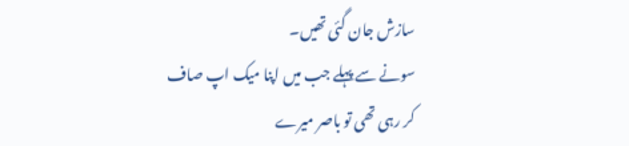سازش جان گئی تھیں۔
سونے سے پہلے جب میں اپنا میک اپ صاف کر رہی تھی تو باصر میرے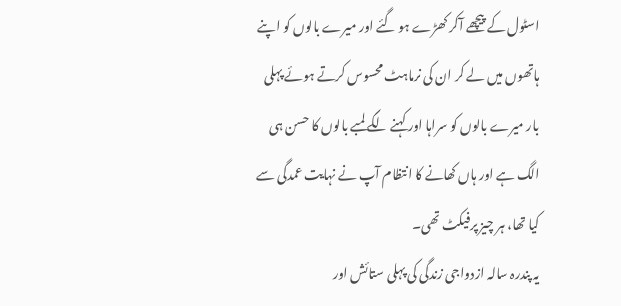اسٹول کے پیچھے آکر کھڑے ہو گئے اور میرے بالوں کو اپنے ہاتھوں میں لے کر ان کی نرماہٹ محسوس کرتے ہوئے پہلی بار میرے بالوں کو سراہا اور کہنے لگے لمبے بالوں کا حسن ہی الگ ہے اور ہاں کھانے کا انتظام آپ نے نہایت عمدگی سے کیا تھا، ہر چیز پرفیکٹ تھی۔
یہ پندرہ سالہ ازدواجی زندگی کی پہلی ستائش اور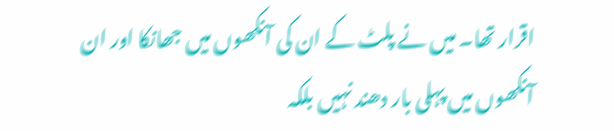اقرار تھا۔ میں نے پلٹ کے ان کی آنکھوں میں جھانکا اور ان آنکھوں میں پہلی بار دھند نہیں بلکہ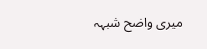میری واضح شبہہ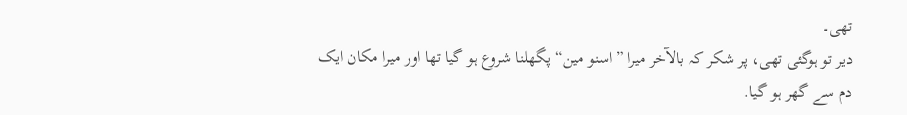تھی۔
دیر تو ہوگئی تھی، پر شکر کہ بالآخر میرا ”اسنو مین“ پگھلنا شروع ہو گیا تھا اور میرا مکان ایک دم سے گھر ہو گیا.